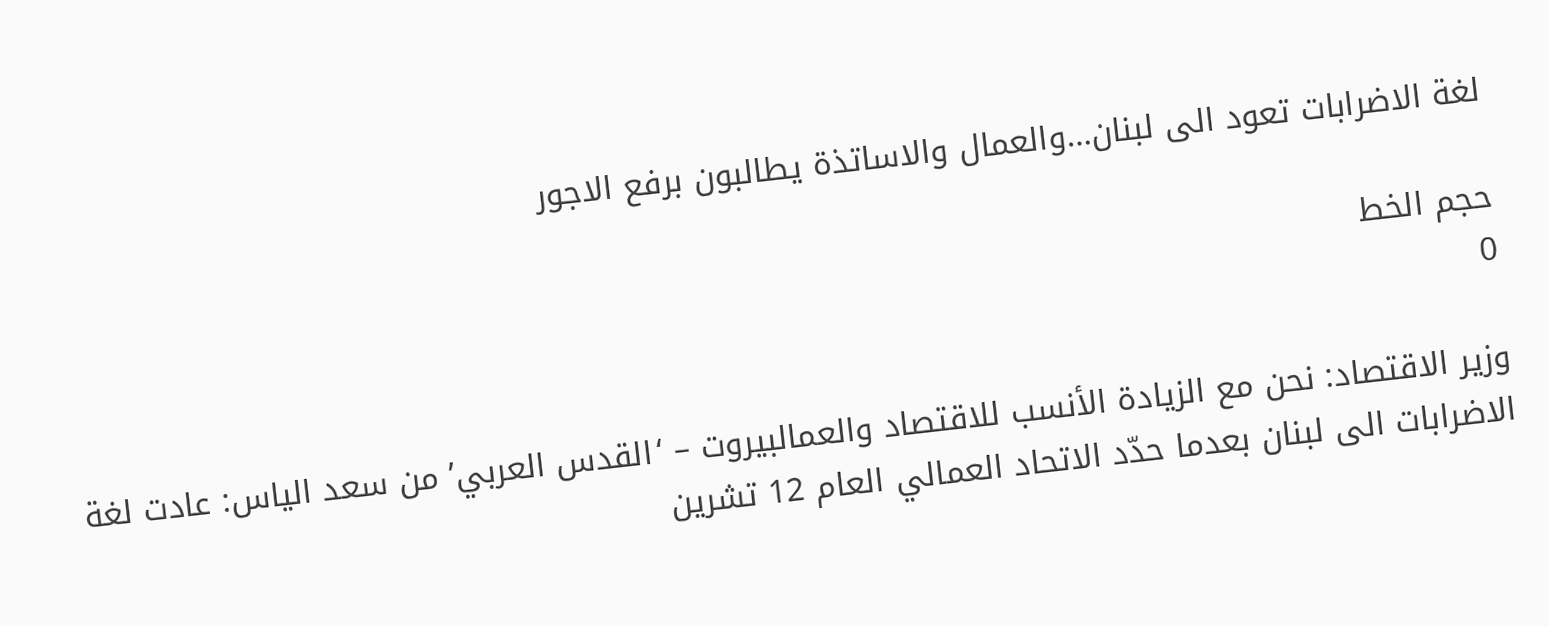لغة الاضرابات تعود الى لبنان…والعمال والاساتذة يطالبون برفع الاجور

حجم الخط
0

وزير الاقتصاد: نحن مع الزيادة الأنسب للاقتصاد والعمالبيروت – ‘القدس العربي’ من سعد الياس: عادت لغة الاضرابات الى لبنان بعدما حدّد الاتحاد العمالي العام 12 تشرين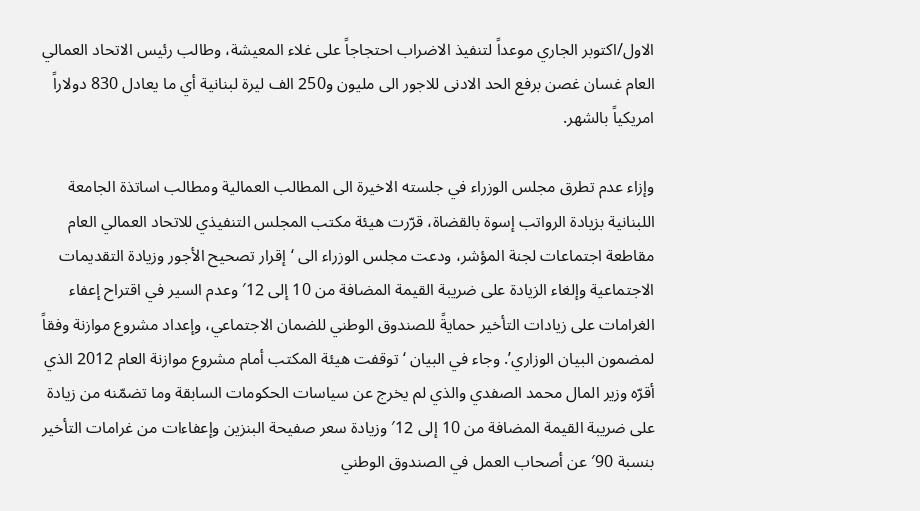الاول/اكتوبر الجاري موعداً لتنفيذ الاضراب احتجاجاً على غلاء المعيشة، وطالب رئيس الاتحاد العمالي العام غسان غصن برفع الحد الادنى للاجور الى مليون و250 الف ليرة لبنانية أي ما يعادل 830 دولاراً امريكياً بالشهر.

وإزاء عدم تطرق مجلس الوزراء في جلسته الاخيرة الى المطالب العمالية ومطالب اساتذة الجامعة اللبنانية بزيادة الرواتب إسوة بالقضاة، قرّرت هيئة مكتب المجلس التنفيذي للاتحاد العمالي العام مقاطعة اجتماعات لجنة المؤشر، ودعت مجلس الوزراء الى ‘إقرار تصحيح الأجور وزيادة التقديمات الاجتماعية وإلغاء الزيادة على ضريبة القيمة المضافة من 10 إلى 12′ وعدم السير في اقتراح إعفاء الغرامات على زيادات التأخير حمايةً للصندوق الوطني للضمان الاجتماعي، وإعداد مشروع موازنة وفقاً لمضمون البيان الوزاري’. وجاء في البيان ‘توقفت هيئة المكتب أمام مشروع موازنة العام 2012 الذي أقرّه وزير المال محمد الصفدي والذي لم يخرج عن سياسات الحكومات السابقة وما تضمّنه من زيادة على ضريبة القيمة المضافة من 10 إلى 12′ وزيادة سعر صفيحة البنزين وإعفاءات من غرامات التأخير بنسبة 90′ عن أصحاب العمل في الصندوق الوطني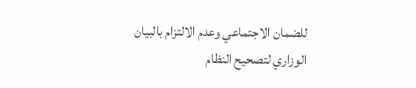للضمان الاجتماعي وعدم الالتزام بالبيان الوزاري لتصحيح النظام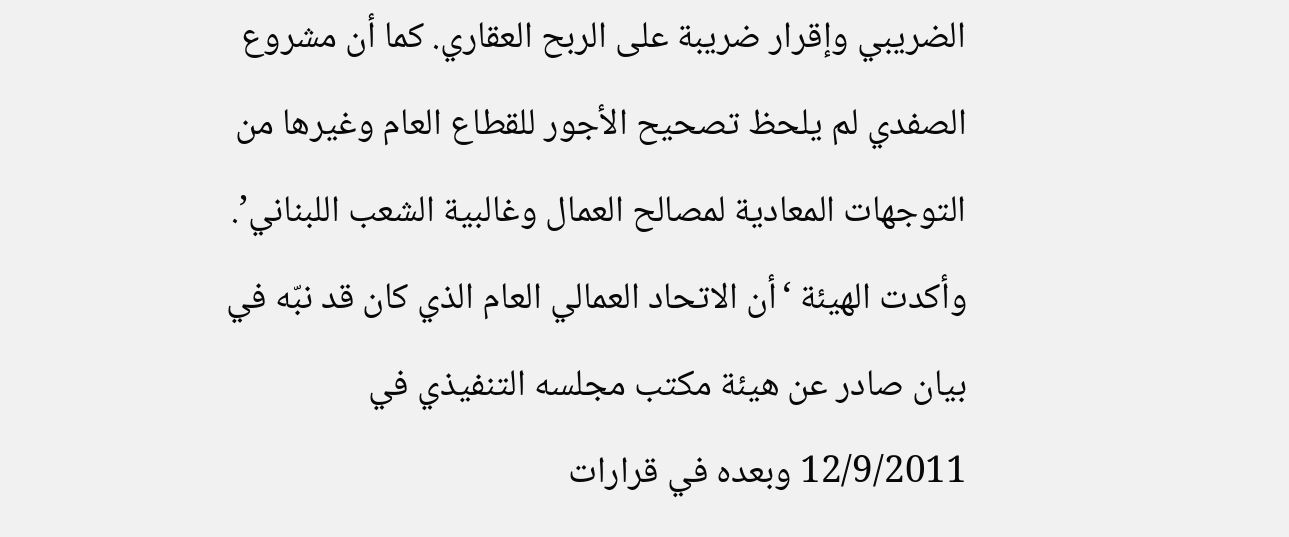الضريبي وإقرار ضريبة على الربح العقاري. كما أن مشروع الصفدي لم يلحظ تصحيح الأجور للقطاع العام وغيرها من التوجهات المعادية لمصالح العمال وغالبية الشعب اللبناني’. وأكدت الهيئة ‘أن الاتحاد العمالي العام الذي كان قد نبّه في بيان صادر عن هيئة مكتب مجلسه التنفيذي في 12/9/2011 وبعده في قرارات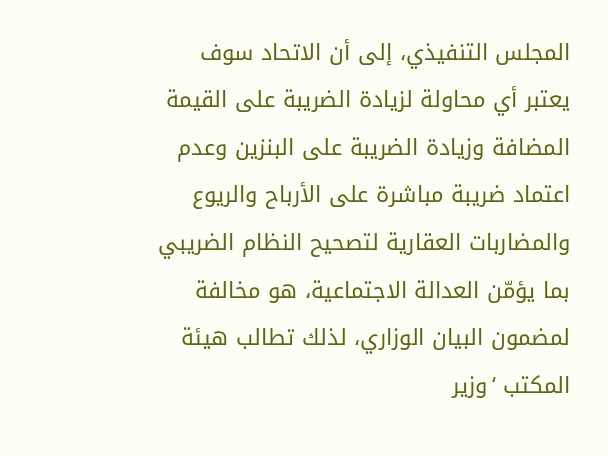المجلس التنفيذي، إلى أن الاتحاد سوف يعتبر أي محاولة لزيادة الضريبة على القيمة المضافة وزيادة الضريبة على البنزين وعدم اعتماد ضريبة مباشرة على الأرباح والريوع والمضاربات العقارية لتصحيح النظام الضريبي بما يؤمّن العدالة الاجتماعية، هو مخالفة لمضمون البيان الوزاري، لذلك تطالب هيئة المكتب ‘وزير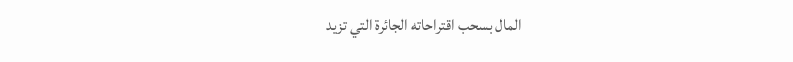المال بسحب اقتراحاته الجائرة التي تزيد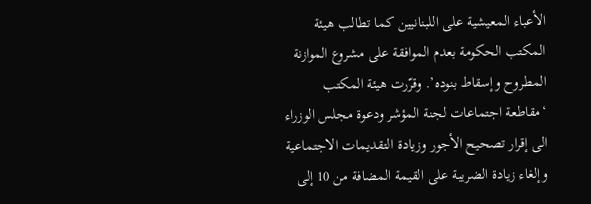الأعباء المعيشية على اللبنانيين كما تطالب هيئة المكتب الحكومة بعدم الموافقة على مشروع الموازنة المطروح وإسقاط بنوده’. وقرّرت هيئة المكتب ‘مقاطعة اجتماعات لجنة المؤشر ودعوة مجلس الوزراء الى إقرار تصحيح الأجور وزيادة التقديمات الاجتماعية وإلغاء زيادة الضريبة على القيمة المضافة من 10 إلى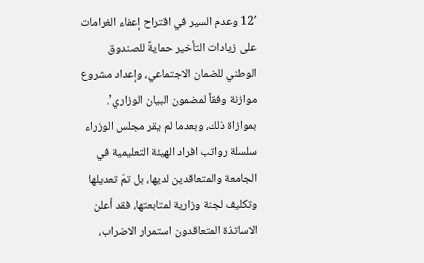12′ وعدم السير في اقتراح إعفاء الغرامات على زيادات التأخير حمايةً للصندوق الوطني للضمان الاجتماعي، وإعداد مشروع موازنة وفقاً لمضمون البيان الوزاري’. بموازاة ذلك، وبعدما لم يقر مجلس الوزراء سلسلة رواتب افراد الهيئة التعليمية في الجامعة والمتعاقدين لديها، بل تمّ تعديلها وتكليف لجنة وزارية لمتابعتها، فقد أعلن الاساتذة المتعاقدون استمرار الاضراب،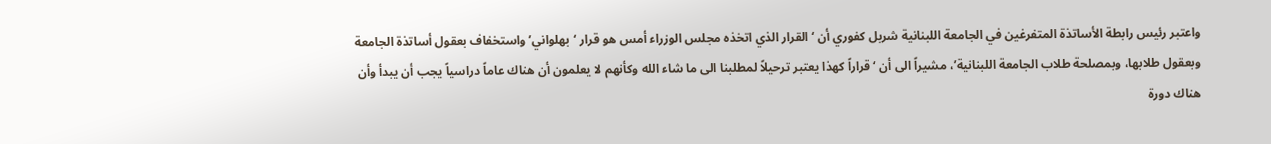واعتبر رئيس رابطة الأساتذة المتفرغين في الجامعة اللبنانية شربل كفوري أن ‘القرار الذي اتخذه مجلس الوزراء أمس هو قرار ‘بهلواني’ واستخفاف بعقول أساتذة الجامعة وبعقول طلابها، وبمصلحة طلاب الجامعة اللبنانية’، مشيراً الى أن ‘قراراً كهذا يعتبر ترحيلاً لمطلبنا الى ما شاء الله وكأنهم لا يعلمون أن هناك عاماً دراسياً يجب أن يبدأ وأن هناك دورة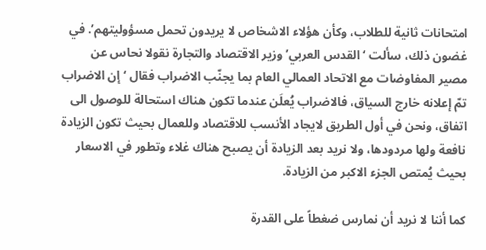امتحانات ثانية للطلاب، وكأن هؤلاء الاشخاص لا يريدون تحمل مسؤوليتهم’. في غضون ذلك، سألت ‘القدس العربي’ وزير الاقتصاد والتجارة نقولا نحاس عن مصير المفاوضات مع الاتحاد العمالي العام بما يجنّب الاضراب فقال ‘إن الاضراب تمّ إعلانه خارج السياق، فالاضراب يُعلَن عندما تكون هناك استحالة للوصول الى اتفاق، ونحن في أول الطريق لايجاد الأنسب للاقتصاد وللعمال بحيث تكون الزيادة نافعة ولها مردودها، ولا نريد بعد الزيادة أن يصبح هناك غلاء وتطور في الاسعار بحيث يُمتص الجزء الاكبر من الزيادة.

كما أننا لا نريد أن نمارس ضغطاً على القدرة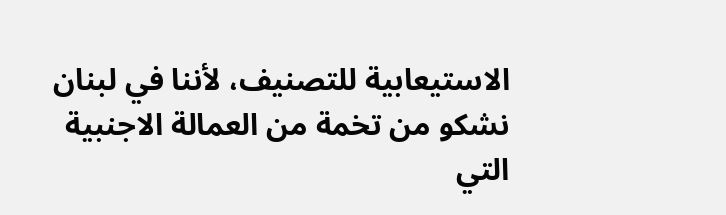الاستيعابية للتصنيف، لأننا في لبنان نشكو من تخمة من العمالة الاجنبية التي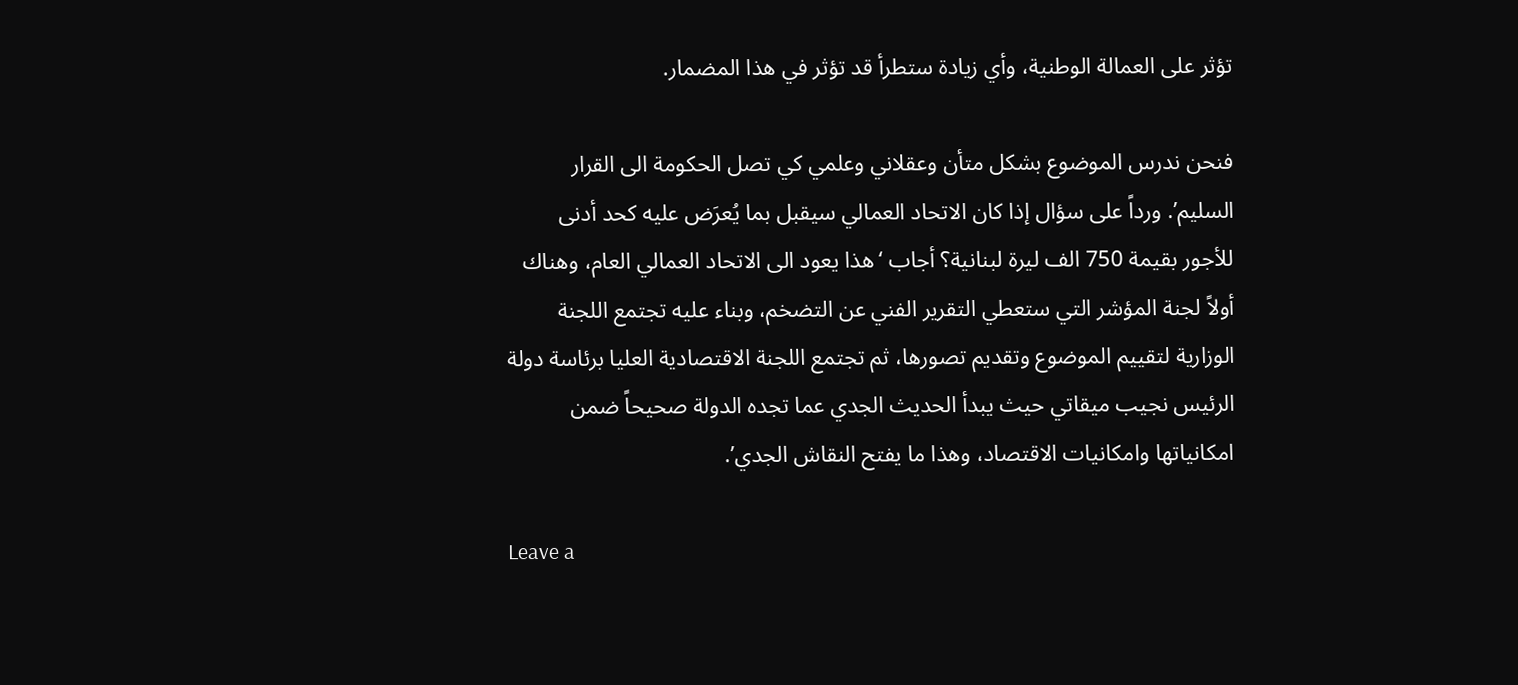تؤثر على العمالة الوطنية، وأي زيادة ستطرأ قد تؤثر في هذا المضمار.

فنحن ندرس الموضوع بشكل متأن وعقلاني وعلمي كي تصل الحكومة الى القرار السليم’. ورداً على سؤال إذا كان الاتحاد العمالي سيقبل بما يُعرَض عليه كحد أدنى للأجور بقيمة 750 الف ليرة لبنانية؟ أجاب ‘هذا يعود الى الاتحاد العمالي العام، وهناك أولاً لجنة المؤشر التي ستعطي التقرير الفني عن التضخم، وبناء عليه تجتمع اللجنة الوزارية لتقييم الموضوع وتقديم تصورها، ثم تجتمع اللجنة الاقتصادية العليا برئاسة دولة الرئيس نجيب ميقاتي حيث يبدأ الحديث الجدي عما تجده الدولة صحيحاً ضمن امكانياتها وامكانيات الاقتصاد، وهذا ما يفتح النقاش الجدي’.

Leave a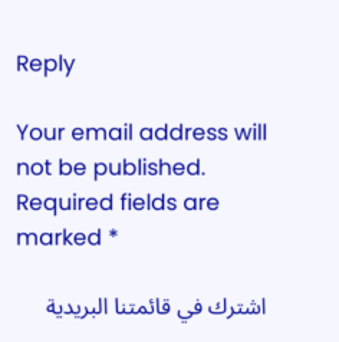Reply

Your email address will not be published. Required fields are marked *

اشترك في قائمتنا البريدية